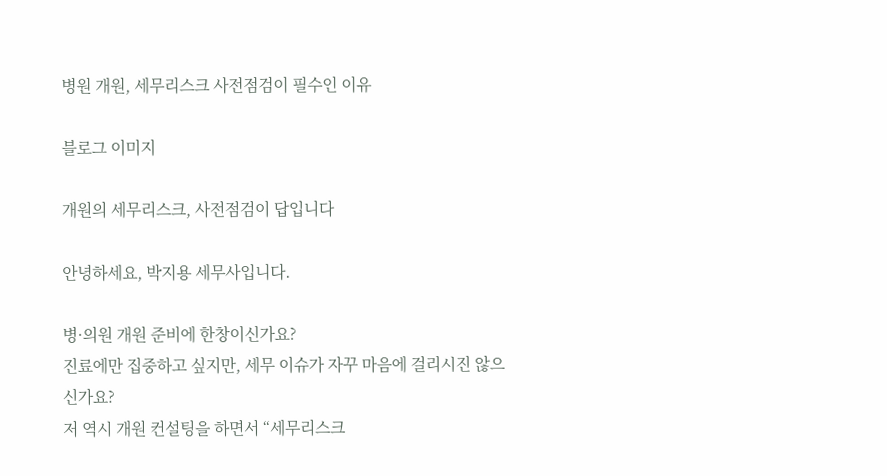병원 개원, 세무리스크 사전점검이 필수인 이유

블로그 이미지

개원의 세무리스크, 사전점검이 답입니다

안녕하세요, 박지용 세무사입니다.

병·의원 개원 준비에 한창이신가요?
진료에만 집중하고 싶지만, 세무 이슈가 자꾸 마음에 걸리시진 않으신가요?
저 역시 개원 컨설팅을 하면서 “세무리스크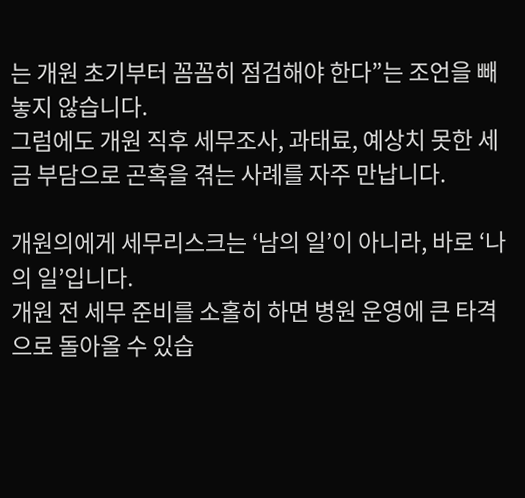는 개원 초기부터 꼼꼼히 점검해야 한다”는 조언을 빼놓지 않습니다.
그럼에도 개원 직후 세무조사, 과태료, 예상치 못한 세금 부담으로 곤혹을 겪는 사례를 자주 만납니다.

개원의에게 세무리스크는 ‘남의 일’이 아니라, 바로 ‘나의 일’입니다.
개원 전 세무 준비를 소홀히 하면 병원 운영에 큰 타격으로 돌아올 수 있습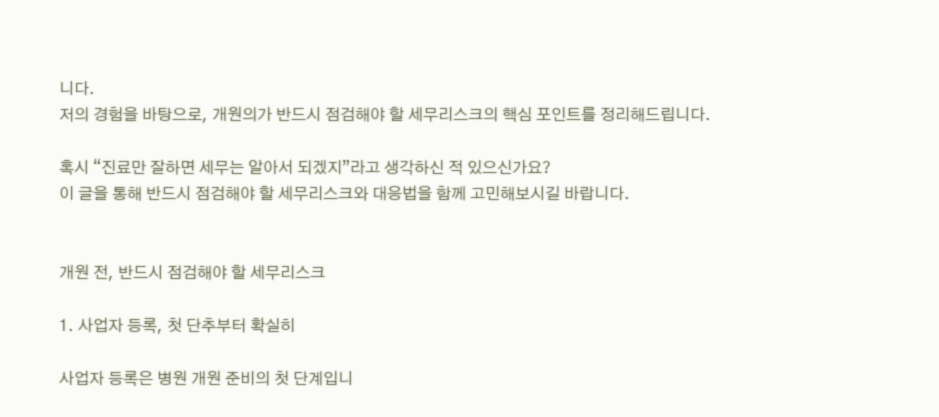니다.
저의 경험을 바탕으로, 개원의가 반드시 점검해야 할 세무리스크의 핵심 포인트를 정리해드립니다.

혹시 “진료만 잘하면 세무는 알아서 되겠지”라고 생각하신 적 있으신가요?
이 글을 통해 반드시 점검해야 할 세무리스크와 대응법을 함께 고민해보시길 바랍니다.


개원 전, 반드시 점검해야 할 세무리스크

1. 사업자 등록, 첫 단추부터 확실히

사업자 등록은 병원 개원 준비의 첫 단계입니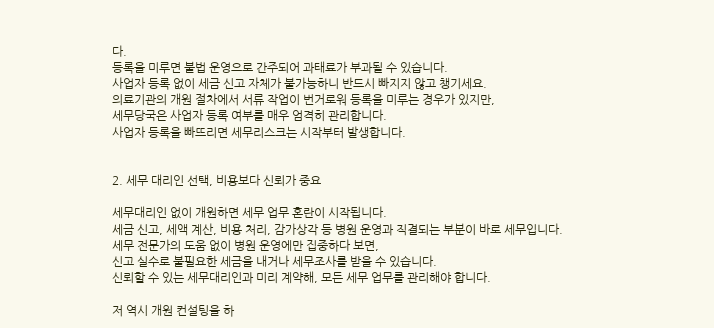다.
등록을 미루면 불법 운영으로 간주되어 과태료가 부과될 수 있습니다.
사업자 등록 없이 세금 신고 자체가 불가능하니 반드시 빠지지 않고 챙기세요.
의료기관의 개원 절차에서 서류 작업이 번거로워 등록을 미루는 경우가 있지만,
세무당국은 사업자 등록 여부를 매우 엄격히 관리합니다.
사업자 등록을 빠뜨리면 세무리스크는 시작부터 발생합니다.


2. 세무 대리인 선택, 비용보다 신뢰가 중요

세무대리인 없이 개원하면 세무 업무 혼란이 시작됩니다.
세금 신고, 세액 계산, 비용 처리, 감가상각 등 병원 운영과 직결되는 부분이 바로 세무입니다.
세무 전문가의 도움 없이 병원 운영에만 집중하다 보면,
신고 실수로 불필요한 세금을 내거나 세무조사를 받을 수 있습니다.
신뢰할 수 있는 세무대리인과 미리 계약해, 모든 세무 업무를 관리해야 합니다.

저 역시 개원 컨설팅을 하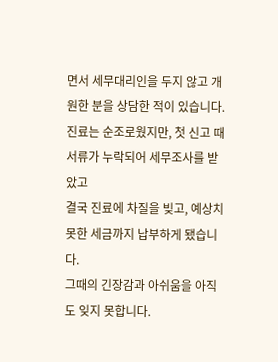면서 세무대리인을 두지 않고 개원한 분을 상담한 적이 있습니다.
진료는 순조로웠지만, 첫 신고 때 서류가 누락되어 세무조사를 받았고
결국 진료에 차질을 빚고, 예상치 못한 세금까지 납부하게 됐습니다.
그때의 긴장감과 아쉬움을 아직도 잊지 못합니다.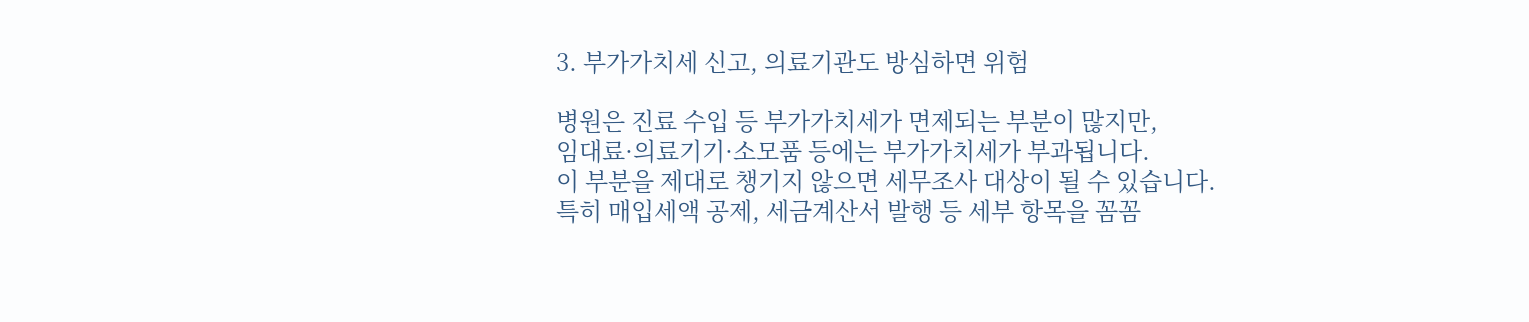3. 부가가치세 신고, 의료기관도 방심하면 위험

병원은 진료 수입 등 부가가치세가 면제되는 부분이 많지만,
임대료·의료기기·소모품 등에는 부가가치세가 부과됩니다.
이 부분을 제대로 챙기지 않으면 세무조사 대상이 될 수 있습니다.
특히 매입세액 공제, 세금계산서 발행 등 세부 항목을 꼼꼼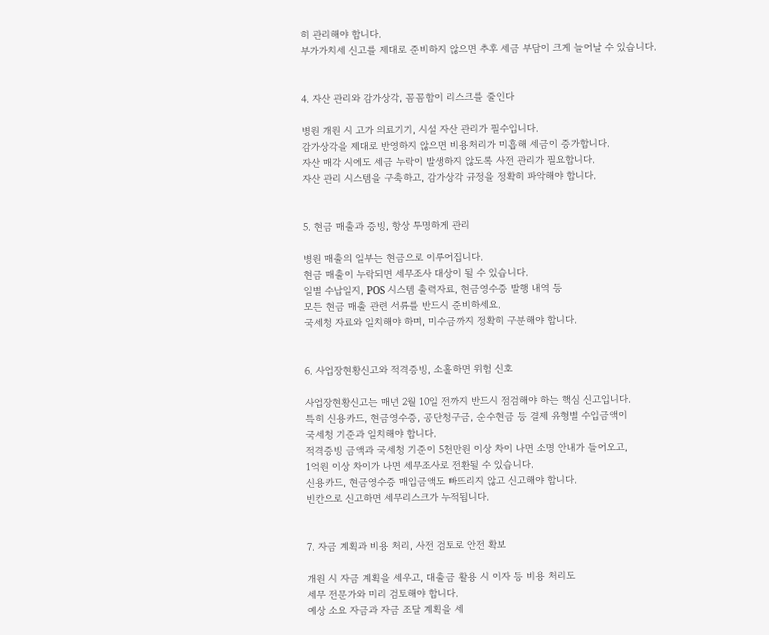히 관리해야 합니다.
부가가치세 신고를 제대로 준비하지 않으면 추후 세금 부담이 크게 늘어날 수 있습니다.


4. 자산 관리와 감가상각, 꼼꼼함이 리스크를 줄인다

병원 개원 시 고가 의료기기, 시설 자산 관리가 필수입니다.
감가상각을 제대로 반영하지 않으면 비용처리가 미흡해 세금이 증가합니다.
자산 매각 시에도 세금 누락이 발생하지 않도록 사전 관리가 필요합니다.
자산 관리 시스템을 구축하고, 감가상각 규정을 정확히 파악해야 합니다.


5. 현금 매출과 증빙, 항상 투명하게 관리

병원 매출의 일부는 현금으로 이루어집니다.
현금 매출이 누락되면 세무조사 대상이 될 수 있습니다.
일별 수납일지, POS 시스템 출력자료, 현금영수증 발행 내역 등
모든 현금 매출 관련 서류를 반드시 준비하세요.
국세청 자료와 일치해야 하며, 미수금까지 정확히 구분해야 합니다.


6. 사업장현황신고와 적격증빙, 소홀하면 위험 신호

사업장현황신고는 매년 2월 10일 전까지 반드시 점검해야 하는 핵심 신고입니다.
특히 신용카드, 현금영수증, 공단청구금, 순수현금 등 결제 유형별 수입금액이
국세청 기준과 일치해야 합니다.
적격증빙 금액과 국세청 기준이 5천만원 이상 차이 나면 소명 안내가 들어오고,
1억원 이상 차이가 나면 세무조사로 전환될 수 있습니다.
신용카드, 현금영수증 매입금액도 빠뜨리지 않고 신고해야 합니다.
빈칸으로 신고하면 세무리스크가 누적됩니다.


7. 자금 계획과 비용 처리, 사전 검토로 안전 확보

개원 시 자금 계획을 세우고, 대출금 활용 시 이자 등 비용 처리도
세무 전문가와 미리 검토해야 합니다.
예상 소요 자금과 자금 조달 계획을 세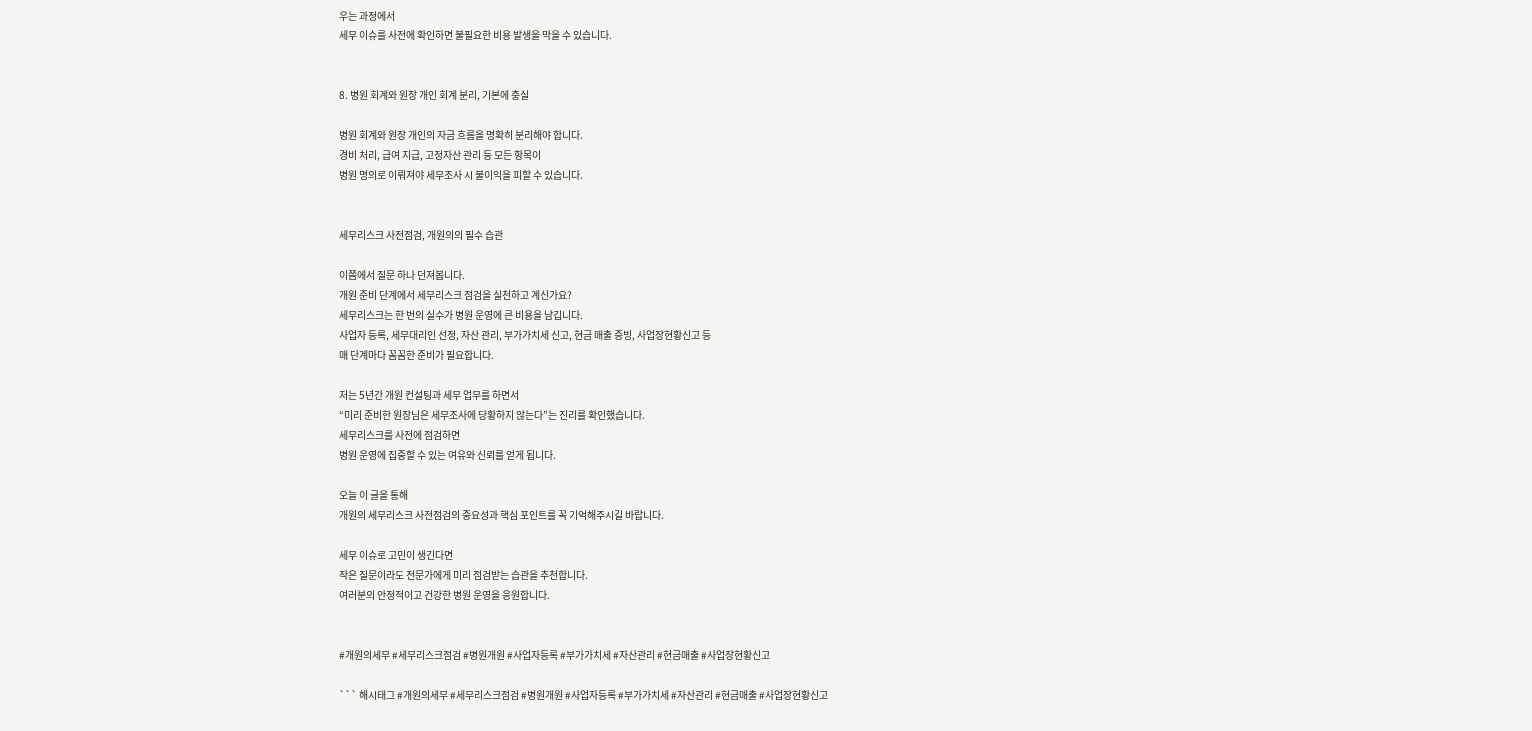우는 과정에서
세무 이슈를 사전에 확인하면 불필요한 비용 발생을 막을 수 있습니다.


8. 병원 회계와 원장 개인 회계 분리, 기본에 충실

병원 회계와 원장 개인의 자금 흐름을 명확히 분리해야 합니다.
경비 처리, 급여 지급, 고정자산 관리 등 모든 항목이
병원 명의로 이뤄져야 세무조사 시 불이익을 피할 수 있습니다.


세무리스크 사전점검, 개원의의 필수 습관

이쯤에서 질문 하나 던져봅니다.
개원 준비 단계에서 세무리스크 점검을 실천하고 계신가요?
세무리스크는 한 번의 실수가 병원 운영에 큰 비용을 남깁니다.
사업자 등록, 세무대리인 선정, 자산 관리, 부가가치세 신고, 현금 매출 증빙, 사업장현황신고 등
매 단계마다 꼼꼼한 준비가 필요합니다.

저는 5년간 개원 컨설팅과 세무 업무를 하면서
“미리 준비한 원장님은 세무조사에 당황하지 않는다”는 진리를 확인했습니다.
세무리스크를 사전에 점검하면
병원 운영에 집중할 수 있는 여유와 신뢰를 얻게 됩니다.

오늘 이 글을 통해
개원의 세무리스크 사전점검의 중요성과 핵심 포인트를 꼭 기억해주시길 바랍니다.

세무 이슈로 고민이 생긴다면
작은 질문이라도 전문가에게 미리 점검받는 습관을 추천합니다.
여러분의 안정적이고 건강한 병원 운영을 응원합니다.


#개원의세무 #세무리스크점검 #병원개원 #사업자등록 #부가가치세 #자산관리 #현금매출 #사업장현황신고

``` 해시태그 #개원의세무 #세무리스크점검 #병원개원 #사업자등록 #부가가치세 #자산관리 #현금매출 #사업장현황신고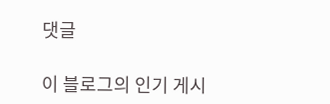댓글

이 블로그의 인기 게시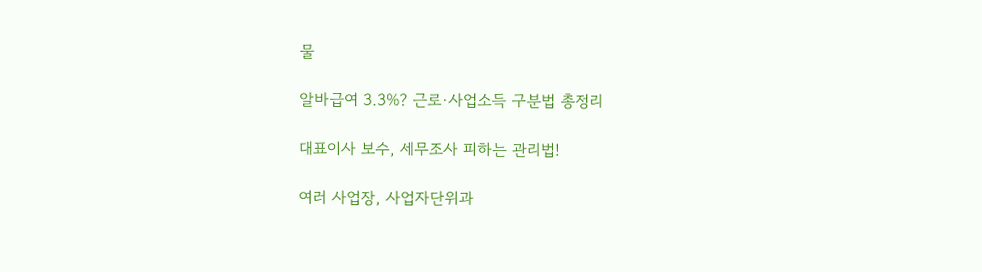물

알바급여 3.3%? 근로·사업소득 구분법 총정리

대표이사 보수, 세무조사 피하는 관리법!

여러 사업장, 사업자단위과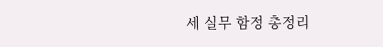세 실무 함정 총정리